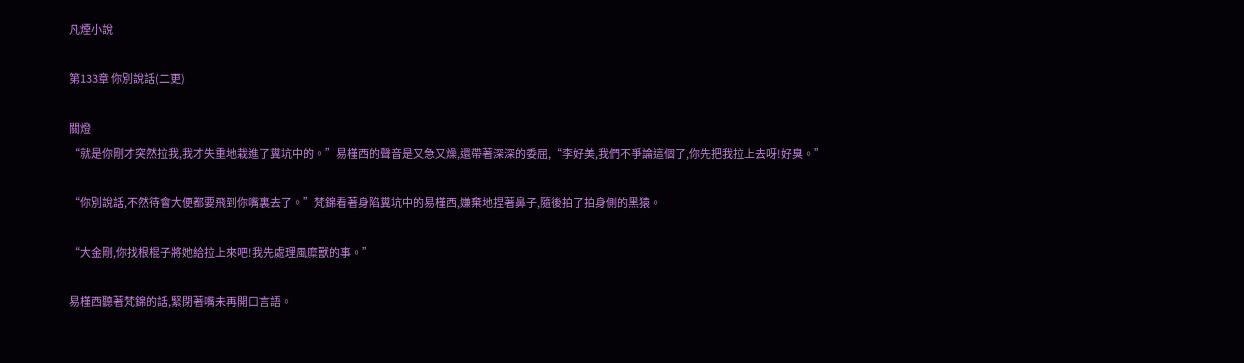凡煙小說

第133章 你別說話(二更)

關燈
“就是你剛才突然拉我,我才失重地栽進了糞坑中的。”易槿西的聲音是又急又燥,還帶著深深的委屈,“李好美,我們不爭論這個了,你先把我拉上去呀!好臭。”

“你別說話,不然待會大便都要飛到你嘴裏去了。”梵錦看著身陷糞坑中的易槿西,嫌棄地捏著鼻子,隨後拍了拍身側的黑猿。

“大金剛,你找根棍子將她給拉上來吧!我先處理風糜獸的事。”

易槿西聽著梵錦的話,緊閉著嘴未再開口言語。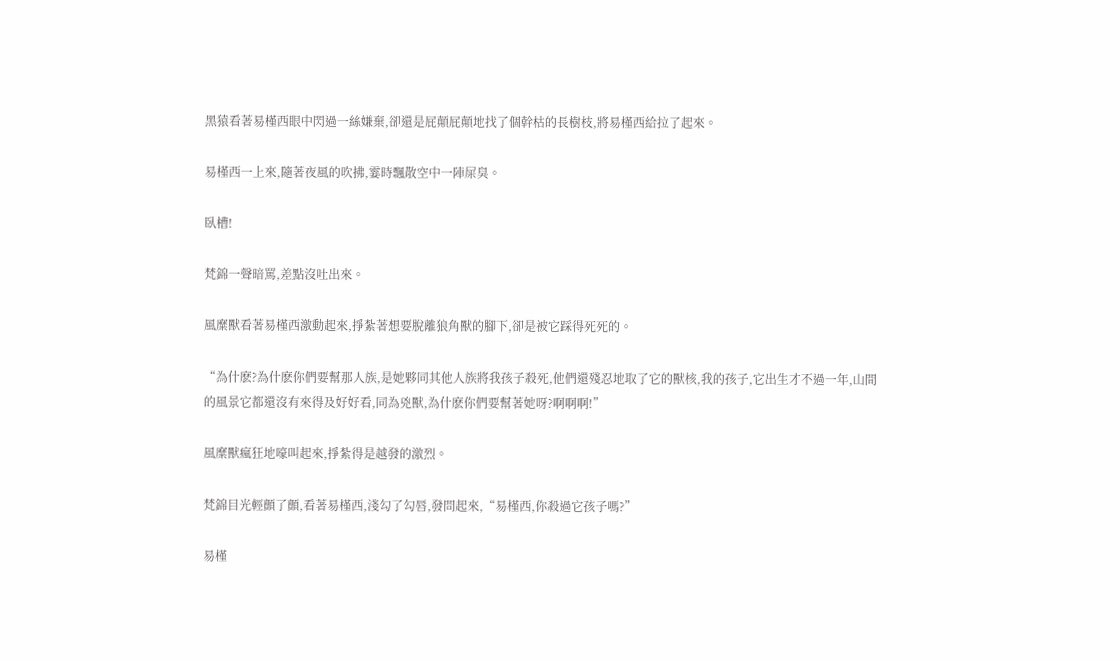黑猿看著易槿西眼中閃過一絲嫌棄,卻還是屁顛屁顛地找了個幹枯的長樹枝,將易槿西給拉了起來。

易槿西一上來,隨著夜風的吹拂,霎時飄散空中一陣屎臭。

臥槽!

梵錦一聲暗罵,差點沒吐出來。

風糜獸看著易槿西激動起來,掙紮著想要脫離狼角獸的腳下,卻是被它踩得死死的。

“為什麽?為什麽你們要幫那人族,是她夥同其他人族將我孩子殺死,他們還殘忍地取了它的獸核,我的孩子,它出生才不過一年,山間的風景它都還沒有來得及好好看,同為兇獸,為什麽你們要幫著她呀?啊啊啊!”

風糜獸瘋狂地嚎叫起來,掙紮得是越發的激烈。

梵錦目光輕顫了顫,看著易槿西,淺勾了勾唇,發問起來,“易槿西,你殺過它孩子嗎?”

易槿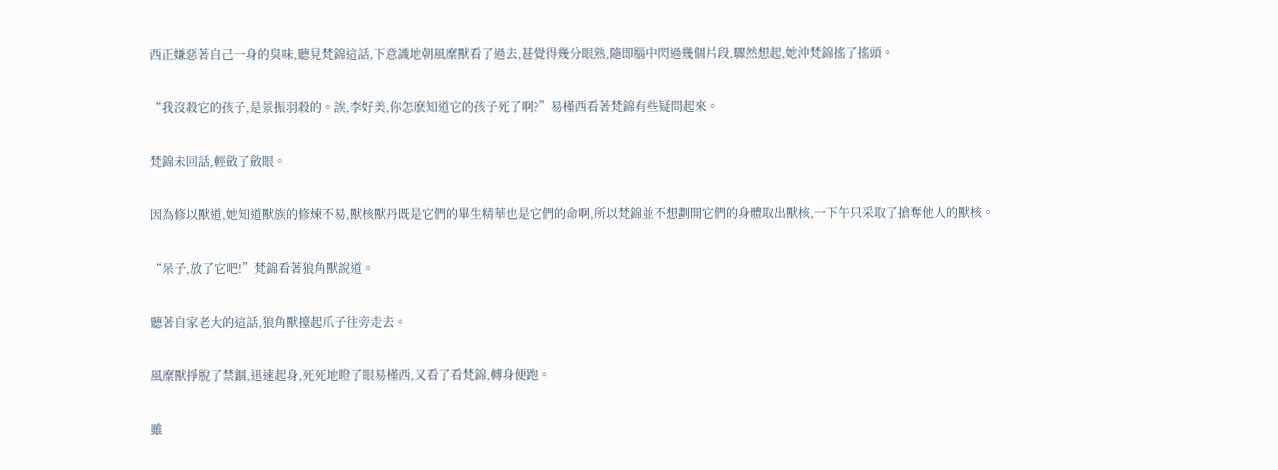西正嫌惡著自己一身的臭味,聽見梵錦這話,下意識地朝風糜獸看了過去,甚覺得幾分眼熟,隨即腦中閃過幾個片段,驟然想起,她沖梵錦搖了搖頭。

“我沒殺它的孩子,是景振羽殺的。誒,李好美,你怎麽知道它的孩子死了啊?”易槿西看著梵錦有些疑問起來。

梵錦未回話,輕斂了斂眼。

因為修以獸道,她知道獸族的修煉不易,獸核獸丹既是它們的畢生精華也是它們的命啊,所以梵錦並不想劃開它們的身體取出獸核,一下午只采取了搶奪他人的獸核。

“呆子,放了它吧!”梵錦看著狼角獸說道。

聽著自家老大的這話,狼角獸擡起爪子往旁走去。

風糜獸掙脫了禁錮,迅速起身,死死地瞪了眼易槿西,又看了看梵錦,轉身便跑。

雖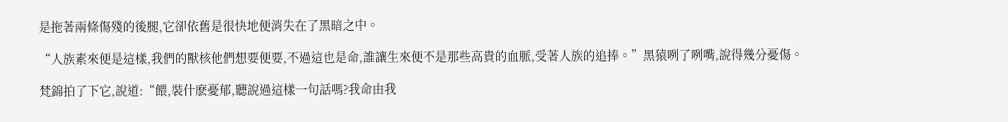是拖著兩條傷殘的後腿,它卻依舊是很快地便消失在了黑暗之中。

“人族素來便是這樣,我們的獸核他們想要便要,不過這也是命,誰讓生來便不是那些高貴的血脈,受著人族的追捧。”黑猿咧了咧嘴,說得幾分憂傷。

梵錦拍了下它,說道:“餵,裝什麽憂郁,聽說過這樣一句話嗎?我命由我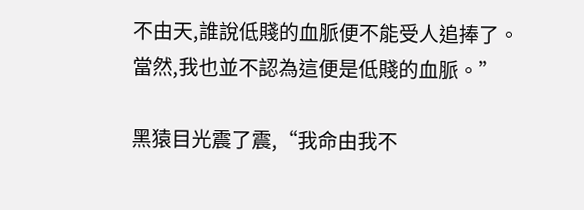不由天,誰說低賤的血脈便不能受人追捧了。當然,我也並不認為這便是低賤的血脈。”

黑猿目光震了震,“我命由我不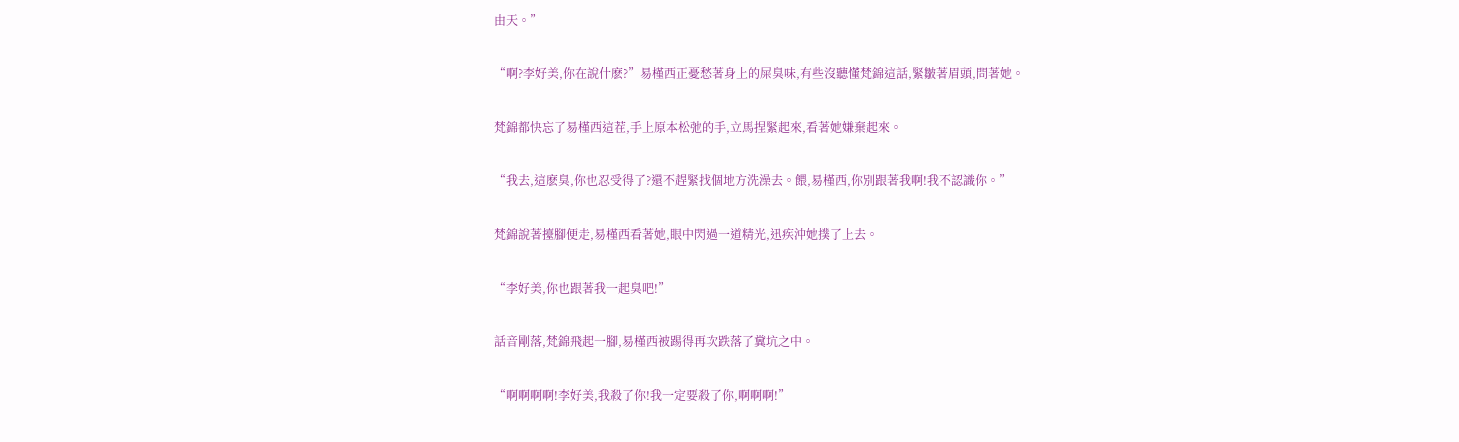由天。”

“啊?李好美,你在說什麽?”易槿西正憂愁著身上的屎臭味,有些沒聽懂梵錦這話,緊皺著眉頭,問著她。

梵錦都快忘了易槿西這茬,手上原本松弛的手,立馬捏緊起來,看著她嫌棄起來。

“我去,這麽臭,你也忍受得了?還不趕緊找個地方洗澡去。餵,易槿西,你別跟著我啊!我不認識你。”

梵錦說著擡腳便走,易槿西看著她,眼中閃過一道精光,迅疾沖她撲了上去。

“李好美,你也跟著我一起臭吧!”

話音剛落,梵錦飛起一腳,易槿西被踢得再次跌落了糞坑之中。

“啊啊啊啊!李好美,我殺了你!我一定要殺了你,啊啊啊!”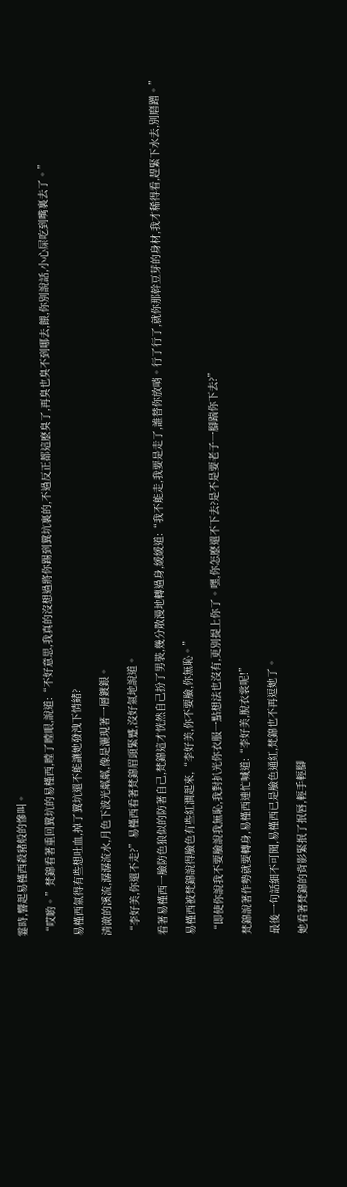霎時,響起易槿西殺豬般的慘叫。

“哎喲。”梵錦看著重回糞坑的易槿西,瞠了瞠眼,說道:“不好意思,我真的沒想過將你踢到糞坑裏的,不過反正都這麽臭了,再臭也臭不到哪去,餵,你別說話,小心屎吃到嘴裏去了。”

易槿西氣得有些想吐血,掉了糞坑還不能讓她發洩下情緒?

清澈的溪流,潺潺流水,月色下波光粼粼,像是灑現著一層鍍銀。

“李好美,你還不走?”易槿西看著梵錦眉頭緊蹙,沒好氣地說道。

看著易槿西一臉防色狼似的防著自己,梵錦這才恍然自己扮了男裝,幾分散漫地轉過身,緩緩道:“我不能走,我要是走了,誰替你放哨。行了行了,就你那幹豆芽的身材,我才稀得看,趕緊下水去,別磨蹭。”

易槿西被梵錦說得臉色有些紅潤起來,“李好美,你不要臉,你無恥。”

“即使你說我不要臉說我無恥,我對扒光你衣服一點想法也沒有,更別提上你了。嘿,你怎麽還不下去?是不是要老子一腳踹你下去?”

梵錦說著作勢就要轉身,易槿西連忙喊道:“李好美,脫衣裳呢!”

最後一句話細不可聞,易槿西已是臉色通紅,梵錦也不再逗她了。

她看著梵錦的背影緊抿了抿唇,輕手輕腳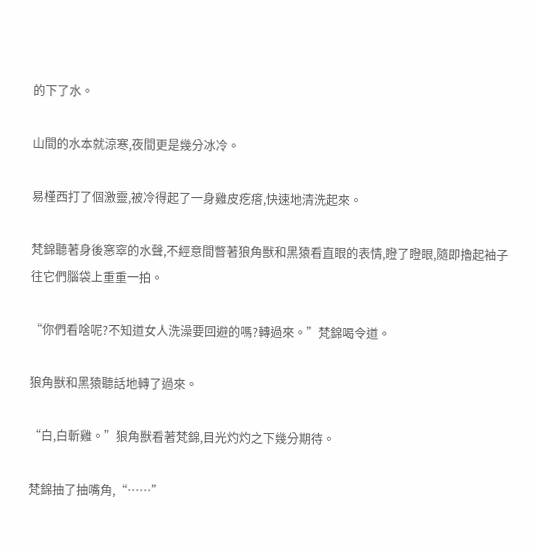的下了水。

山間的水本就涼寒,夜間更是幾分冰冷。

易槿西打了個激靈,被冷得起了一身雞皮疙瘩,快速地清洗起來。

梵錦聽著身後窸窣的水聲,不經意間瞥著狼角獸和黑猿看直眼的表情,瞪了瞪眼,隨即擼起袖子往它們腦袋上重重一拍。

“你們看啥呢?不知道女人洗澡要回避的嗎?轉過來。”梵錦喝令道。

狼角獸和黑猿聽話地轉了過來。

“白,白斬雞。”狼角獸看著梵錦,目光灼灼之下幾分期待。

梵錦抽了抽嘴角,“……”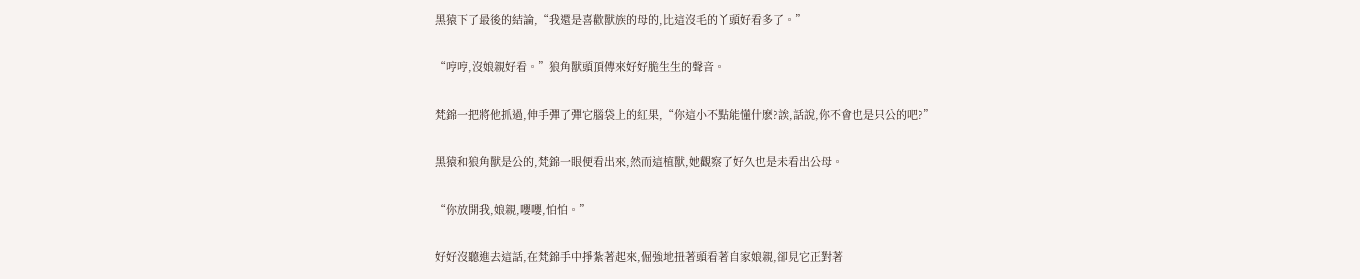黑猿下了最後的結論,“我還是喜歡獸族的母的,比這沒毛的丫頭好看多了。”

“哼哼,沒娘親好看。”狼角獸頭頂傳來好好脆生生的聲音。

梵錦一把將他抓過,伸手彈了彈它腦袋上的紅果,“你這小不點能懂什麽?誒,話說,你不會也是只公的吧?”

黑猿和狼角獸是公的,梵錦一眼便看出來,然而這植獸,她觀察了好久也是未看出公母。

“你放開我,娘親,嚶嚶,怕怕。”

好好沒聽進去這話,在梵錦手中掙紮著起來,倔強地扭著頭看著自家娘親,卻見它正對著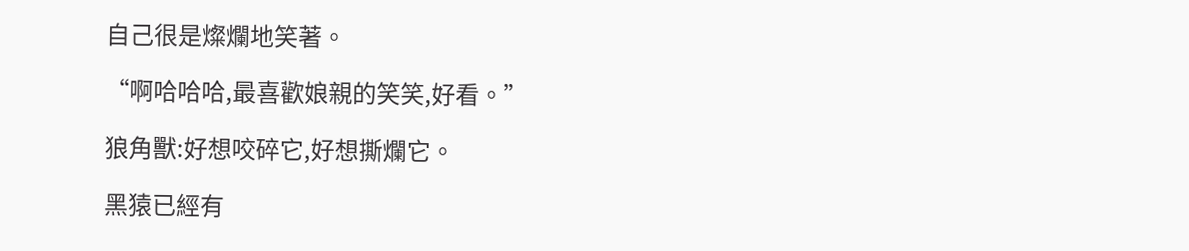自己很是燦爛地笑著。

“啊哈哈哈,最喜歡娘親的笑笑,好看。”

狼角獸:好想咬碎它,好想撕爛它。

黑猿已經有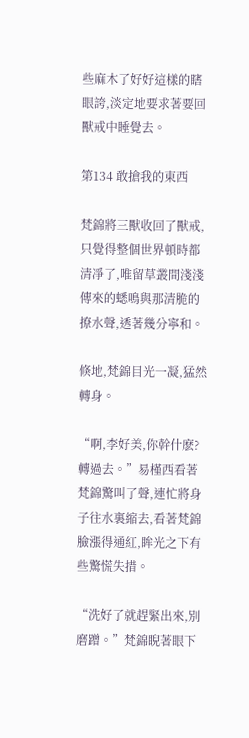些麻木了好好這樣的瞎眼誇,淡定地要求著要回獸戒中睡覺去。

第134 敢搶我的東西

梵錦將三獸收回了獸戒,只覺得整個世界頓時都清凈了,唯留草叢間淺淺傳來的蟋鳴與那清脆的撩水聲,透著幾分寧和。

倏地,梵錦目光一凝,猛然轉身。

“啊,李好美,你幹什麽?轉過去。”易槿西看著梵錦驚叫了聲,連忙將身子往水裏縮去,看著梵錦臉漲得通紅,眸光之下有些驚慌失措。

“洗好了就趕緊出來,別磨蹭。”梵錦睨著眼下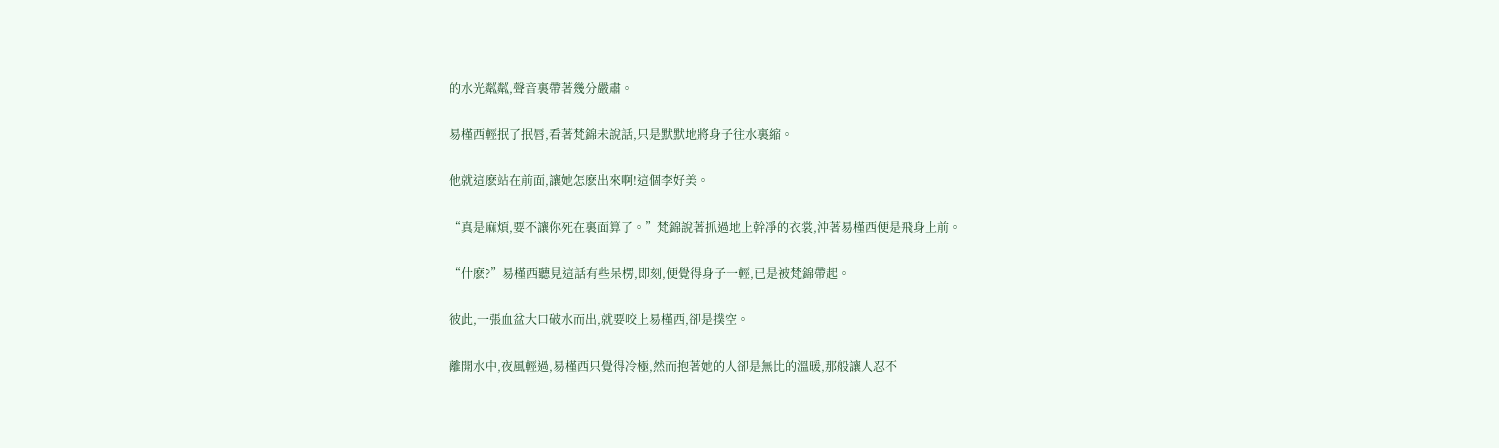的水光粼粼,聲音裏帶著幾分嚴肅。

易槿西輕抿了抿唇,看著梵錦未說話,只是默默地將身子往水裏縮。

他就這麽站在前面,讓她怎麽出來啊!這個李好美。

“真是麻煩,要不讓你死在裏面算了。”梵錦說著抓過地上幹凈的衣裳,沖著易槿西便是飛身上前。

“什麽?”易槿西聽見這話有些呆楞,即刻,便覺得身子一輕,已是被梵錦帶起。

彼此,一張血盆大口破水而出,就要咬上易槿西,卻是撲空。

離開水中,夜風輕過,易槿西只覺得冷極,然而抱著她的人卻是無比的溫暖,那般讓人忍不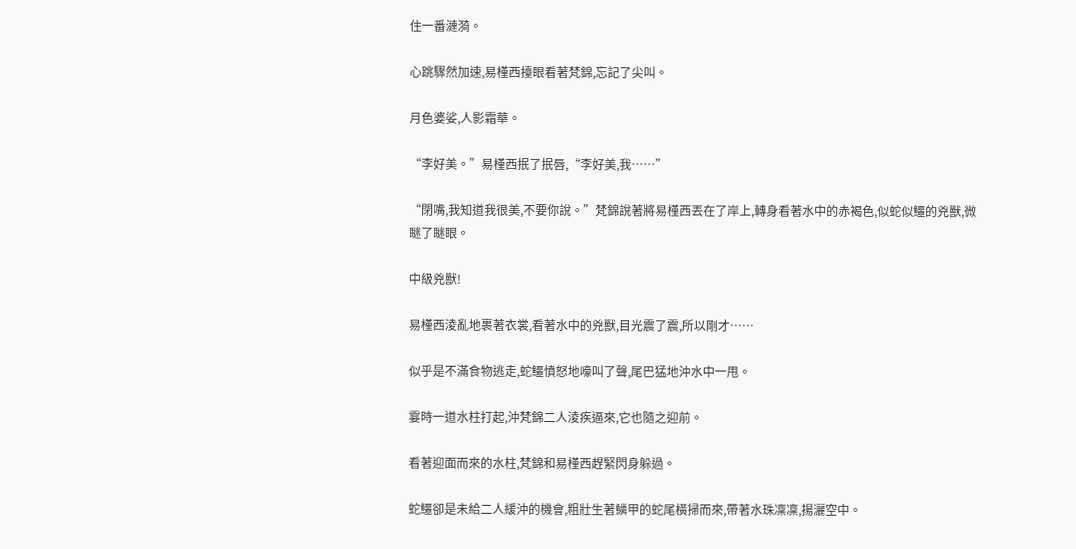住一番漣漪。

心跳驟然加速,易槿西擡眼看著梵錦,忘記了尖叫。

月色婆娑,人影霜華。

“李好美。”易槿西抿了抿唇,“李好美,我……”

“閉嘴,我知道我很美,不要你說。”梵錦說著將易槿西丟在了岸上,轉身看著水中的赤褐色,似蛇似鱷的兇獸,微瞇了瞇眼。

中級兇獸!

易槿西淩亂地裹著衣裳,看著水中的兇獸,目光震了震,所以剛才……

似乎是不滿食物逃走,蛇鱷憤怒地嚎叫了聲,尾巴猛地沖水中一甩。

霎時一道水柱打起,沖梵錦二人淩疾逼來,它也隨之迎前。

看著迎面而來的水柱,梵錦和易槿西趕緊閃身躲過。

蛇鱷卻是未給二人緩沖的機會,粗壯生著鱗甲的蛇尾橫掃而來,帶著水珠凜凜,揚灑空中。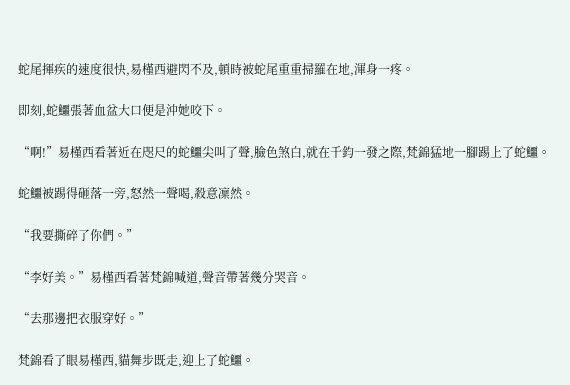蛇尾揮疾的速度很快,易槿西避閃不及,頓時被蛇尾重重掃羅在地,渾身一疼。

即刻,蛇鱷張著血盆大口便是沖她咬下。

“啊!”易槿西看著近在咫尺的蛇鱷尖叫了聲,臉色煞白,就在千鈞一發之際,梵錦猛地一腳踢上了蛇鱷。

蛇鱷被踢得砸落一旁,怒然一聲喝,殺意凜然。

“我要撕碎了你們。”

“李好美。”易槿西看著梵錦喊道,聲音帶著幾分哭音。

“去那邊把衣服穿好。”

梵錦看了眼易槿西,貓舞步既走,迎上了蛇鱷。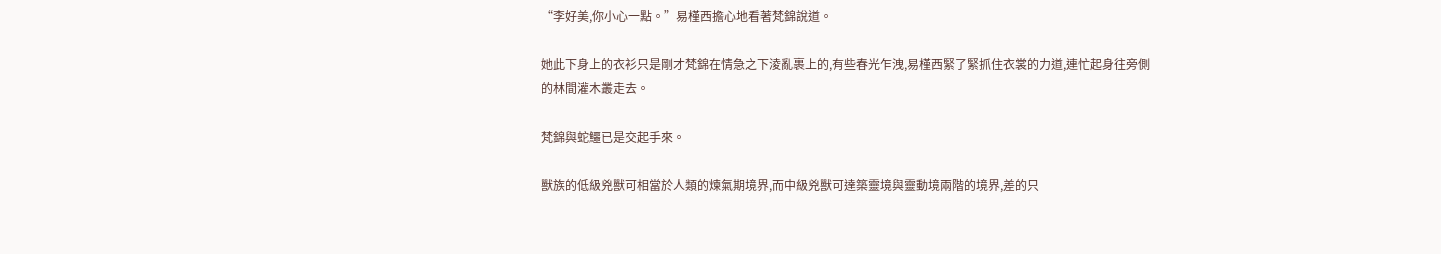“李好美,你小心一點。”易槿西擔心地看著梵錦說道。

她此下身上的衣衫只是剛才梵錦在情急之下淩亂裹上的,有些春光乍洩,易槿西緊了緊抓住衣裳的力道,連忙起身往旁側的林間灌木叢走去。

梵錦與蛇鱷已是交起手來。

獸族的低級兇獸可相當於人類的煉氣期境界,而中級兇獸可達築靈境與靈動境兩階的境界,差的只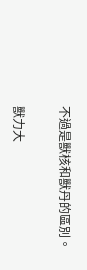不過是獸核和獸丹的區別。

獸力大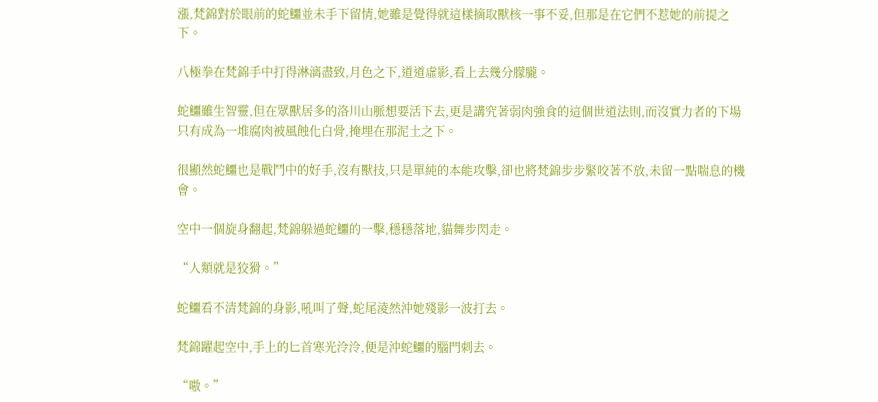漲,梵錦對於眼前的蛇鱷並未手下留情,她雖是覺得就這樣摘取獸核一事不妥,但那是在它們不惹她的前提之下。

八極拳在梵錦手中打得淋漓盡致,月色之下,道道虛影,看上去幾分朦朧。

蛇鱷雖生智靈,但在眾獸居多的洛川山脈想要活下去,更是講究著弱肉強食的這個世道法則,而沒實力者的下場只有成為一堆腐肉被風蝕化白骨,掩埋在那泥土之下。

很顯然蛇鱷也是戰鬥中的好手,沒有獸技,只是單純的本能攻擊,卻也將梵錦步步緊咬著不放,未留一點喘息的機會。

空中一個旋身翻起,梵錦躲過蛇鱷的一擊,穩穩落地,貓舞步閃走。

“人類就是狡猾。”

蛇鱷看不清梵錦的身影,吼叫了聲,蛇尾淩然沖她殘影一波打去。

梵錦躍起空中,手上的匕首寒光泠泠,便是沖蛇鱷的腦門刺去。

“嗷。”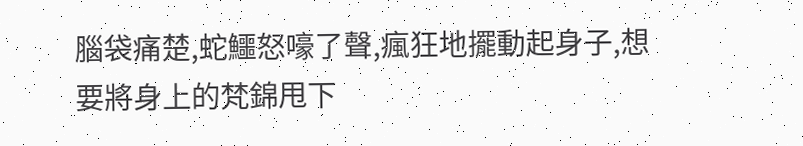腦袋痛楚,蛇鱷怒嚎了聲,瘋狂地擺動起身子,想要將身上的梵錦甩下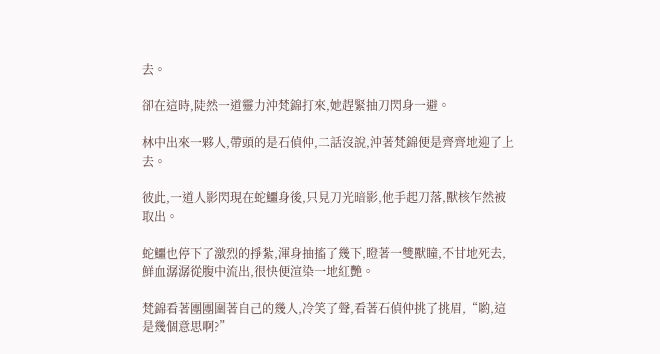去。

卻在這時,陡然一道靈力沖梵錦打來,她趕緊抽刀閃身一避。

林中出來一夥人,帶頭的是石偵仲,二話沒說,沖著梵錦便是齊齊地迎了上去。

彼此,一道人影閃現在蛇鱷身後,只見刀光暗影,他手起刀落,獸核乍然被取出。

蛇鱷也停下了激烈的掙紮,渾身抽搐了幾下,瞪著一雙獸瞳,不甘地死去,鮮血潺潺從腹中流出,很快便渲染一地紅艷。

梵錦看著團團圍著自己的幾人,冷笑了聲,看著石偵仲挑了挑眉,“喲,這是幾個意思啊?”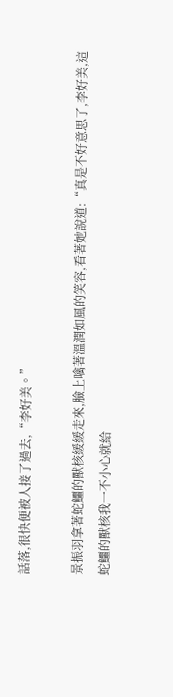話落,很快便被人接了過去,“李好美。”

景振羽拿著蛇鱷的獸核緩緩走來,臉上噙著溫潤如風的笑容,看著她說道:“真是不好意思了,李好美,這蛇鱷的獸核我一不小心就給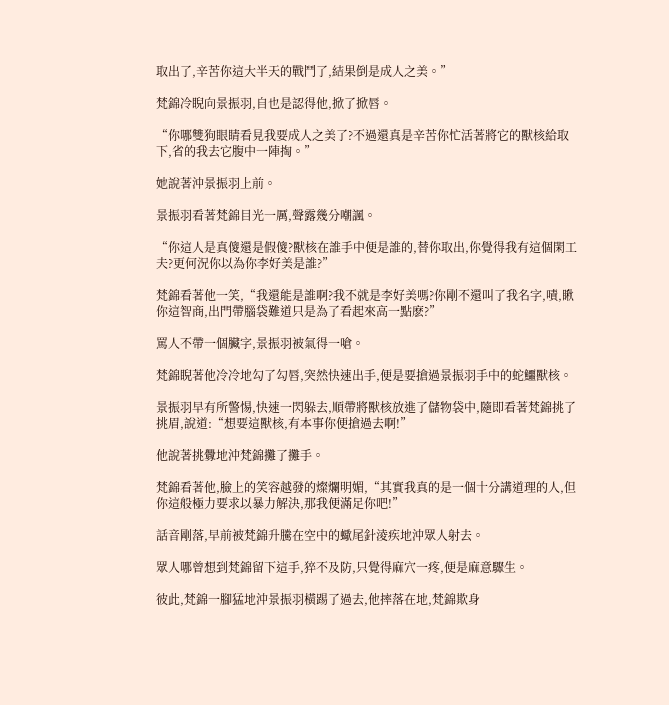取出了,辛苦你這大半天的戰鬥了,結果倒是成人之美。”

梵錦冷睨向景振羽,自也是認得他,掀了掀唇。

“你哪雙狗眼睛看見我要成人之美了?不過還真是辛苦你忙活著將它的獸核給取下,省的我去它腹中一陣掏。”

她說著沖景振羽上前。

景振羽看著梵錦目光一厲,聲露幾分嘲諷。

“你這人是真傻還是假傻?獸核在誰手中便是誰的,替你取出,你覺得我有這個閑工夫?更何況你以為你李好美是誰?”

梵錦看著他一笑,“我還能是誰啊?我不就是李好美嗎?你剛不還叫了我名字,嘖,瞅你這智商,出門帶腦袋難道只是為了看起來高一點麽?”

罵人不帶一個臟字,景振羽被氣得一嗆。

梵錦睨著他冷冷地勾了勾唇,突然快速出手,便是要搶過景振羽手中的蛇鱷獸核。

景振羽早有所警惕,快速一閃躲去,順帶將獸核放進了儲物袋中,隨即看著梵錦挑了挑眉,說道:“想要這獸核,有本事你便搶過去啊!”

他說著挑釁地沖梵錦攤了攤手。

梵錦看著他,臉上的笑容越發的燦爛明媚,“其實我真的是一個十分講道理的人,但你這般極力要求以暴力解決,那我便滿足你吧!”

話音剛落,早前被梵錦升騰在空中的蠍尾針淩疾地沖眾人射去。

眾人哪曾想到梵錦留下這手,猝不及防,只覺得麻穴一疼,便是麻意驟生。

彼此,梵錦一腳猛地沖景振羽橫踢了過去,他摔落在地,梵錦欺身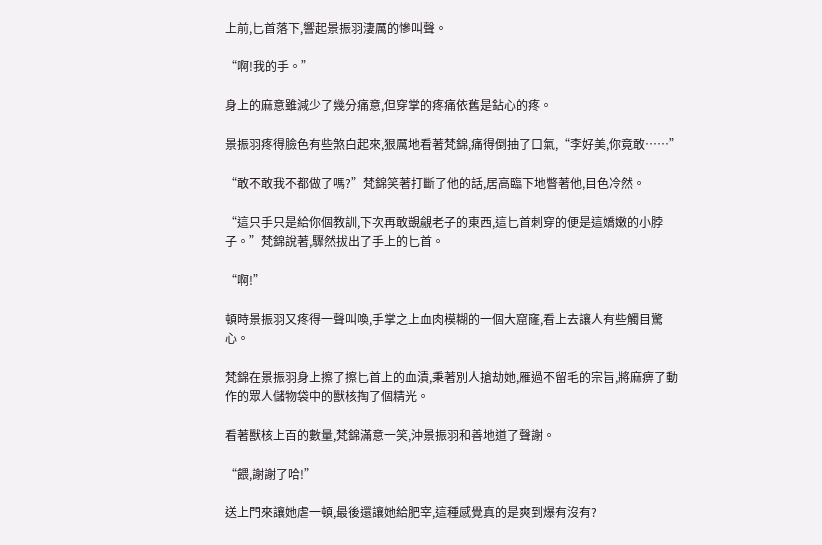上前,匕首落下,響起景振羽淒厲的慘叫聲。

“啊!我的手。”

身上的麻意雖減少了幾分痛意,但穿掌的疼痛依舊是鉆心的疼。

景振羽疼得臉色有些煞白起來,狠厲地看著梵錦,痛得倒抽了口氣,“李好美,你竟敢……”

“敢不敢我不都做了嗎?”梵錦笑著打斷了他的話,居高臨下地瞥著他,目色冷然。

“這只手只是給你個教訓,下次再敢覬覦老子的東西,這匕首刺穿的便是這嬌嫩的小脖子。”梵錦說著,驟然拔出了手上的匕首。

“啊!”

頓時景振羽又疼得一聲叫喚,手掌之上血肉模糊的一個大窟窿,看上去讓人有些觸目驚心。

梵錦在景振羽身上擦了擦匕首上的血漬,秉著別人搶劫她,雁過不留毛的宗旨,將麻痹了動作的眾人儲物袋中的獸核掏了個精光。

看著獸核上百的數量,梵錦滿意一笑,沖景振羽和善地道了聲謝。

“餵,謝謝了哈!”

送上門來讓她虐一頓,最後還讓她給肥宰,這種感覺真的是爽到爆有沒有?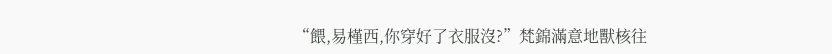“餵,易槿西,你穿好了衣服沒?”梵錦滿意地獸核往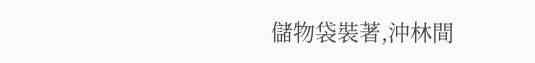儲物袋裝著,沖林間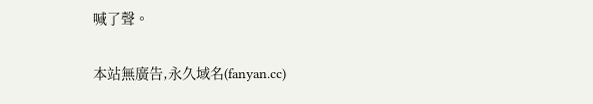喊了聲。

本站無廣告,永久域名(fanyan.cc)